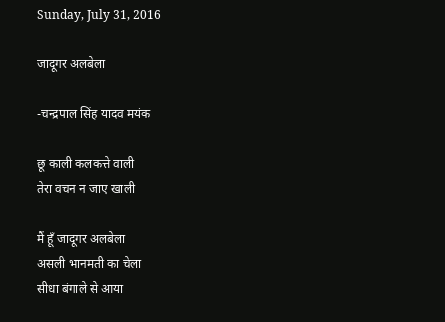Sunday, July 31, 2016

जादूगर अलबेला

-चन्द्रपाल सिंह यादव मयंक

छू काली कलकत्ते वाली
तेरा वचन न जाए खाली

मैं हूँ जादूगर अलबेला
असली भानमती का चेला
सीधा बंगाले से आया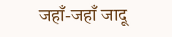जहाँ-जहाँ जादू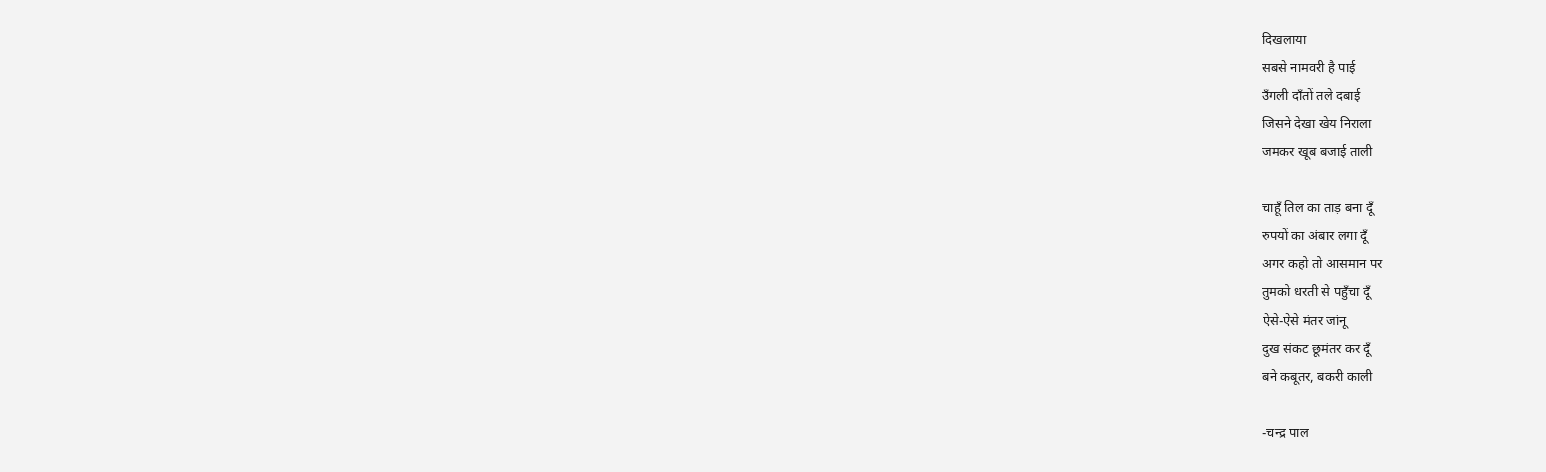दिखलाया
सबसे नामवरी है पाई
उँगली दाँतों तले दबाई
जिसने देखा खेय निराला
जमकर खूब बजाई ताली

चाहूँ तिल का ताड़ बना दूँ
रुपयों का अंबार लगा दूँ
अगर कहो तो आसमान पर
तुमको धरती से पहुँचा दूँ
ऐसे-ऐसे मंतर जांनू
दुख संकट छूमंतर कर दूँ
बने कबूतर, बकरी काली

-चन्द्र पाल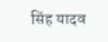सिंह यादव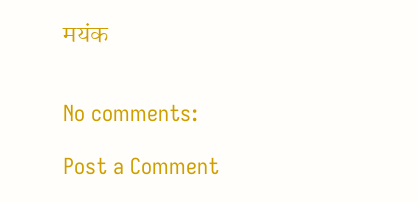मयंक


No comments:

Post a Comment